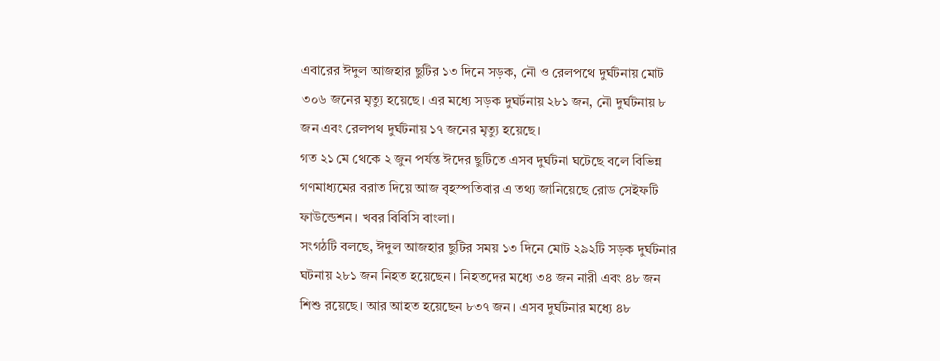এবারের ঈদুল আজহার ছুটির ১৩ দিনে সড়ক, নৌ ও রেলপথে দুর্ঘটনায় মোট ৩০৬ জনের মৃত্যু হয়েছে। এর মধ্যে সড়ক দুঘর্টনায় ২৮১ জন, নৌ দুর্ঘটনায় ৮ জন এবং রেলপথ দুর্ঘটনায় ১৭ জনের মৃত্যু হয়েছে।
গত ২১ মে থেকে ২ জুন পর্যন্ত ঈদের ছুটিতে এসব দুর্ঘটনা ঘটেছে বলে বিভিন্ন গণমাধ্যমের বরাত দিয়ে আজ বৃহস্পতিবার এ তথ্য জানিয়েছে রোড সেইফটি ফাউন্ডেশন। খবর বিবিসি বাংলা।
সংগঠটি বলছে, ঈদুল আজহার ছুটির সময় ১৩ দিনে মোট ২৯২টি সড়ক দুর্ঘটনার ঘটনায় ২৮১ জন নিহত হয়েছেন। নিহতদের মধ্যে ৩৪ জন নারী এবং ৪৮ জন শিশু রয়েছে। আর আহত হয়েছেন ৮৩৭ জন। এসব দুর্ঘটনার মধ্যে ৪৮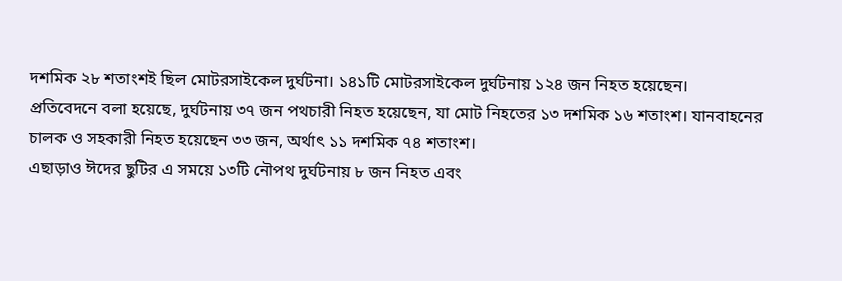দশমিক ২৮ শতাংশই ছিল মোটরসাইকেল দুর্ঘটনা। ১৪১টি মোটরসাইকেল দুর্ঘটনায় ১২৪ জন নিহত হয়েছেন।
প্রতিবেদনে বলা হয়েছে, দুর্ঘটনায় ৩৭ জন পথচারী নিহত হয়েছেন, যা মোট নিহতের ১৩ দশমিক ১৬ শতাংশ। যানবাহনের চালক ও সহকারী নিহত হয়েছেন ৩৩ জন, অর্থাৎ ১১ দশমিক ৭৪ শতাংশ।
এছাড়াও ঈদের ছুটির এ সময়ে ১৩টি নৌপথ দুর্ঘটনায় ৮ জন নিহত এবং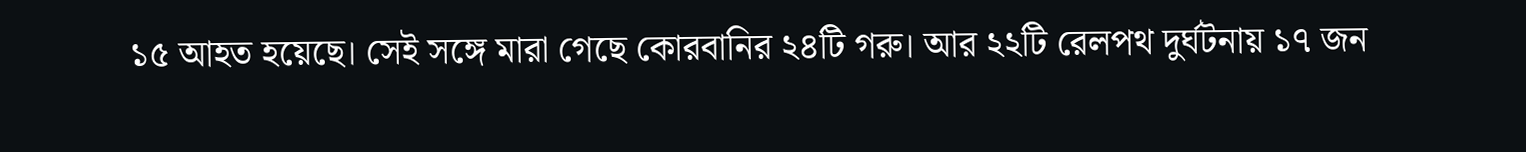১৫ আহত হয়েছে। সেই সঙ্গে মারা গেছে কোরবানির ২৪টি গরু। আর ২২টি রেলপথ দুর্ঘটনায় ১৭ জন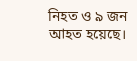নিহত ও ৯ জন আহত হয়েছে।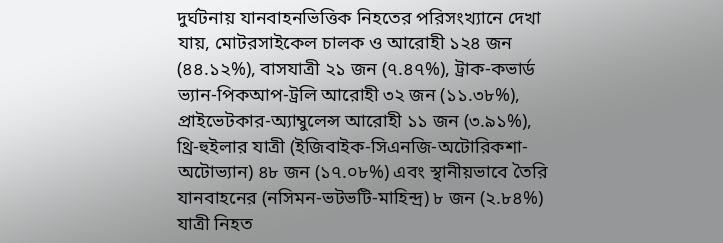দুর্ঘটনায় যানবাহনভিত্তিক নিহতের পরিসংখ্যানে দেখা যায়, মোটরসাইকেল চালক ও আরোহী ১২৪ জন (৪৪.১২%), বাসযাত্রী ২১ জন (৭.৪৭%), ট্রাক-কভার্ড ভ্যান-পিকআপ-ট্রলি আরোহী ৩২ জন (১১.৩৮%), প্রাইভেটকার-অ্যাম্বুলেন্স আরোহী ১১ জন (৩.৯১%), থ্রি-হুইলার যাত্রী (ইজিবাইক-সিএনজি-অটোরিকশা-অটোভ্যান) ৪৮ জন (১৭.০৮%) এবং স্থানীয়ভাবে তৈরি যানবাহনের (নসিমন-ভটভটি-মাহিন্দ্র) ৮ জন (২.৮৪%) যাত্রী নিহত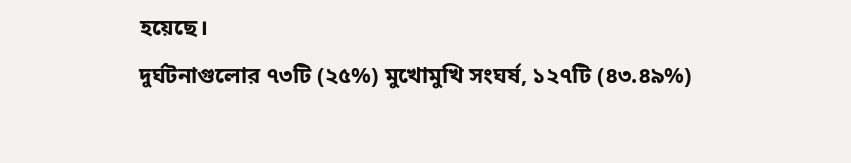হয়েছে।
দুর্ঘটনাগুলোর ৭৩টি (২৫%) মুখোমুখি সংঘর্ষ, ১২৭টি (৪৩.৪৯%)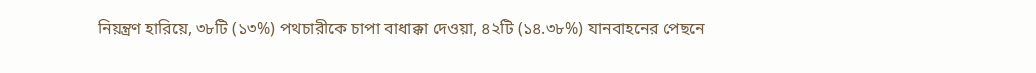নিয়ন্ত্রণ হারিয়ে, ৩৮টি (১৩%) পথচারীকে চাপা বাধাক্কা দেওয়া, ৪২টি (১৪.৩৮%) যানবাহনের পেছনে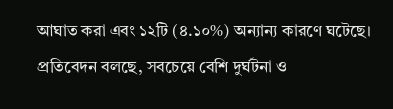আঘাত করা এবং ১২টি (৪.১০%) অন্যান্য কারণে ঘটেছে।
প্রতিবেদন বলছে, সবচেয়ে বেশি দুর্ঘটনা ও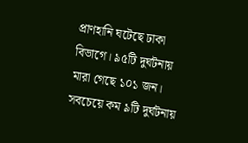প্রাণহানি ঘটেছে ঢাকা বিভাগে। ৯৫টি দুর্ঘটনায় মারা গেছে ১০১ জন। সবচেয়ে কম ৯টি দুর্ঘটনায়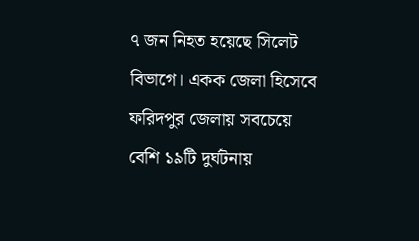৭ জন নিহত হয়েছে সিলেট বিভাগে। একক জেলা হিসেবে ফরিদপুর জেলায় সবচেয়ে বেশি ১৯টি দুর্ঘটনায়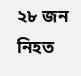২৮ জন নিহত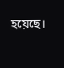হয়েছে।